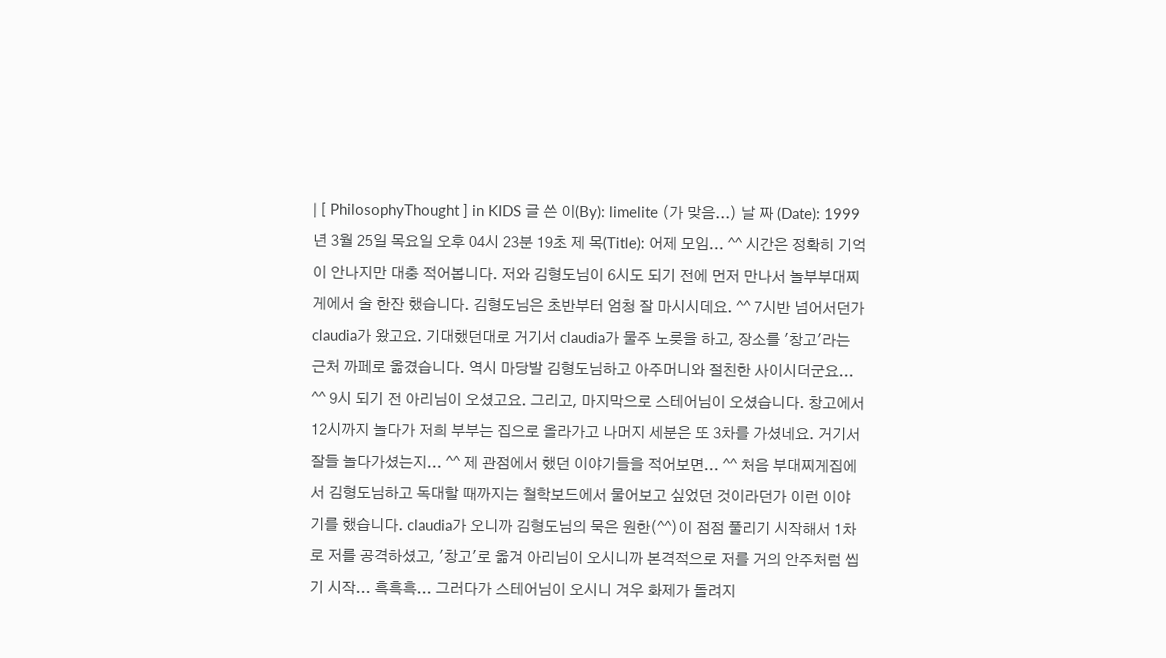| [ PhilosophyThought ] in KIDS 글 쓴 이(By): limelite (가 맞음...) 날 짜 (Date): 1999년 3월 25일 목요일 오후 04시 23분 19초 제 목(Title): 어제 모임... ^^ 시간은 정확히 기억이 안나지만 대충 적어봅니다. 저와 김형도님이 6시도 되기 전에 먼저 만나서 놀부부대찌게에서 술 한잔 했습니다. 김형도님은 초반부터 엄청 잘 마시시데요. ^^ 7시반 넘어서던가 claudia가 왔고요. 기대했던대로 거기서 claudia가 물주 노릇을 하고, 장소를 '창고'라는 근처 까페로 옮겼습니다. 역시 마당발 김형도님하고 아주머니와 절친한 사이시더군요... ^^ 9시 되기 전 아리님이 오셨고요. 그리고, 마지막으로 스테어님이 오셨습니다. 창고에서 12시까지 놀다가 저희 부부는 집으로 올라가고 나머지 세분은 또 3차를 가셨네요. 거기서 잘들 놀다가셨는지... ^^ 제 관점에서 했던 이야기들을 적어보면... ^^ 처음 부대찌게집에서 김형도님하고 독대할 때까지는 철학보드에서 물어보고 싶었던 것이라던가 이런 이야기를 했습니다. claudia가 오니까 김형도님의 묵은 원한(^^)이 점점 풀리기 시작해서 1차로 저를 공격하셨고, '창고'로 옮겨 아리님이 오시니까 본격적으로 저를 거의 안주처럼 씹기 시작... 흑흑흑... 그러다가 스테어님이 오시니 겨우 화제가 돌려지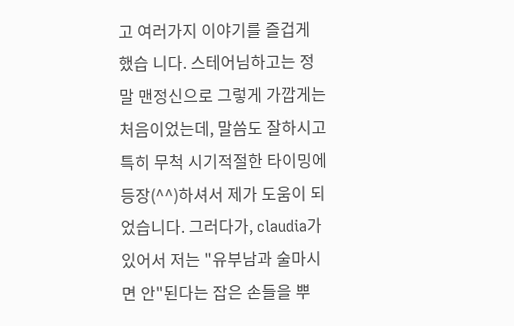고 여러가지 이야기를 즐겁게 했습 니다. 스테어님하고는 정말 맨정신으로 그렇게 가깝게는 처음이었는데, 말씀도 잘하시고 특히 무척 시기적절한 타이밍에 등장(^^)하셔서 제가 도움이 되었습니다. 그러다가, claudia가 있어서 저는 "유부남과 술마시면 안"된다는 잡은 손들을 뿌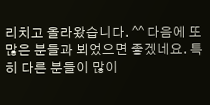리치고 올라왔습니다. ^^ 다음에 또 많은 분들과 뵈었으면 좋겠네요. 특히 다른 분들이 많이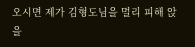오시면 제가 김형도님을 멀리 피해 앉을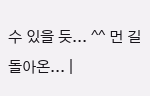수 있을 듯... ^^ 먼 길 돌아온... |